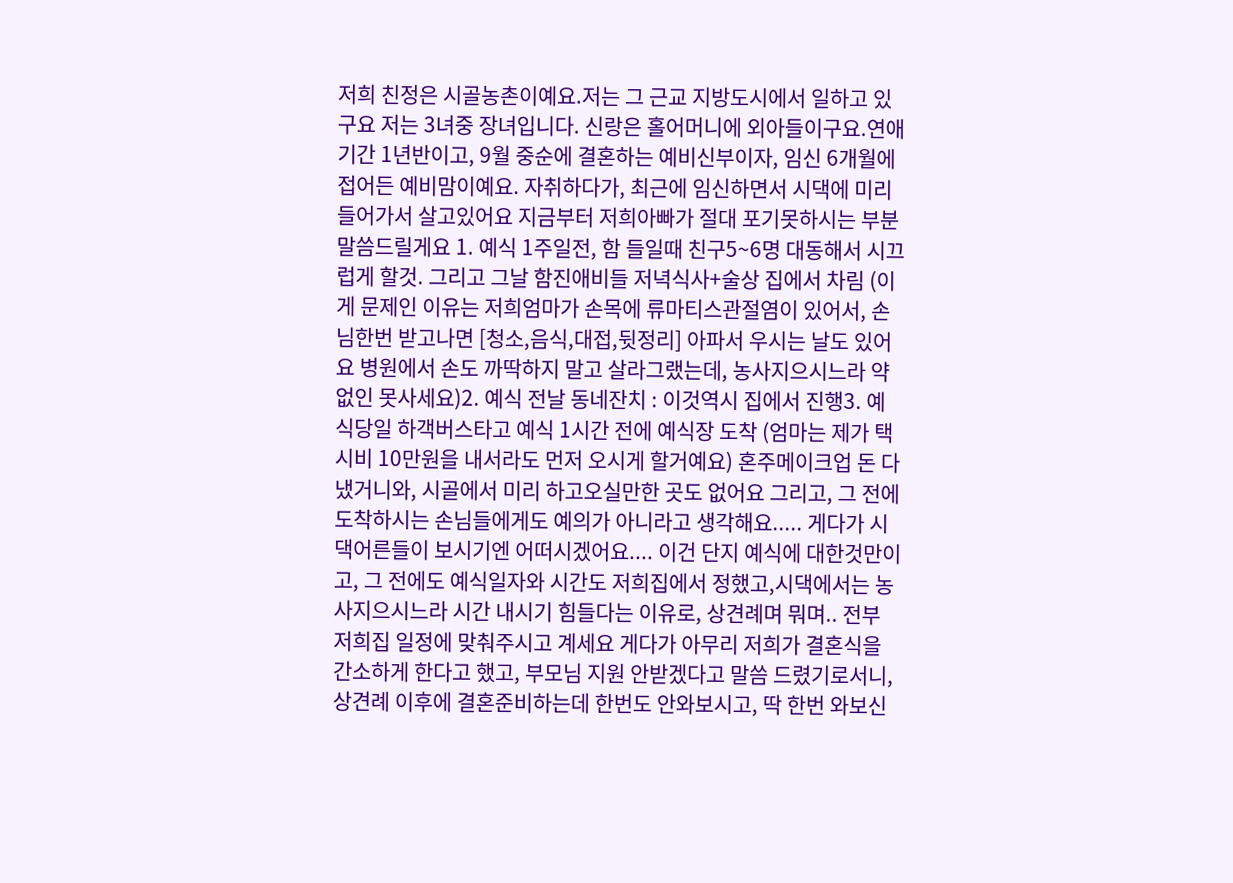저희 친정은 시골농촌이예요.저는 그 근교 지방도시에서 일하고 있구요 저는 3녀중 장녀입니다. 신랑은 홀어머니에 외아들이구요.연애기간 1년반이고, 9월 중순에 결혼하는 예비신부이자, 임신 6개월에 접어든 예비맘이예요. 자취하다가, 최근에 임신하면서 시댁에 미리 들어가서 살고있어요 지금부터 저희아빠가 절대 포기못하시는 부분 말씀드릴게요 1. 예식 1주일전, 함 들일때 친구5~6명 대동해서 시끄럽게 할것. 그리고 그날 함진애비들 저녁식사+술상 집에서 차림 (이게 문제인 이유는 저희엄마가 손목에 류마티스관절염이 있어서, 손님한번 받고나면 [청소,음식,대접,뒷정리] 아파서 우시는 날도 있어요 병원에서 손도 까딱하지 말고 살라그랬는데, 농사지으시느라 약 없인 못사세요)2. 예식 전날 동네잔치 : 이것역시 집에서 진행3. 예식당일 하객버스타고 예식 1시간 전에 예식장 도착 (엄마는 제가 택시비 10만원을 내서라도 먼저 오시게 할거예요) 혼주메이크업 돈 다 냈거니와, 시골에서 미리 하고오실만한 곳도 없어요 그리고, 그 전에 도착하시는 손님들에게도 예의가 아니라고 생각해요..... 게다가 시댁어른들이 보시기엔 어떠시겠어요.... 이건 단지 예식에 대한것만이고, 그 전에도 예식일자와 시간도 저희집에서 정했고,시댁에서는 농사지으시느라 시간 내시기 힘들다는 이유로, 상견례며 뭐며.. 전부 저희집 일정에 맞춰주시고 계세요 게다가 아무리 저희가 결혼식을 간소하게 한다고 했고, 부모님 지원 안받겠다고 말씀 드렸기로서니, 상견례 이후에 결혼준비하는데 한번도 안와보시고, 딱 한번 와보신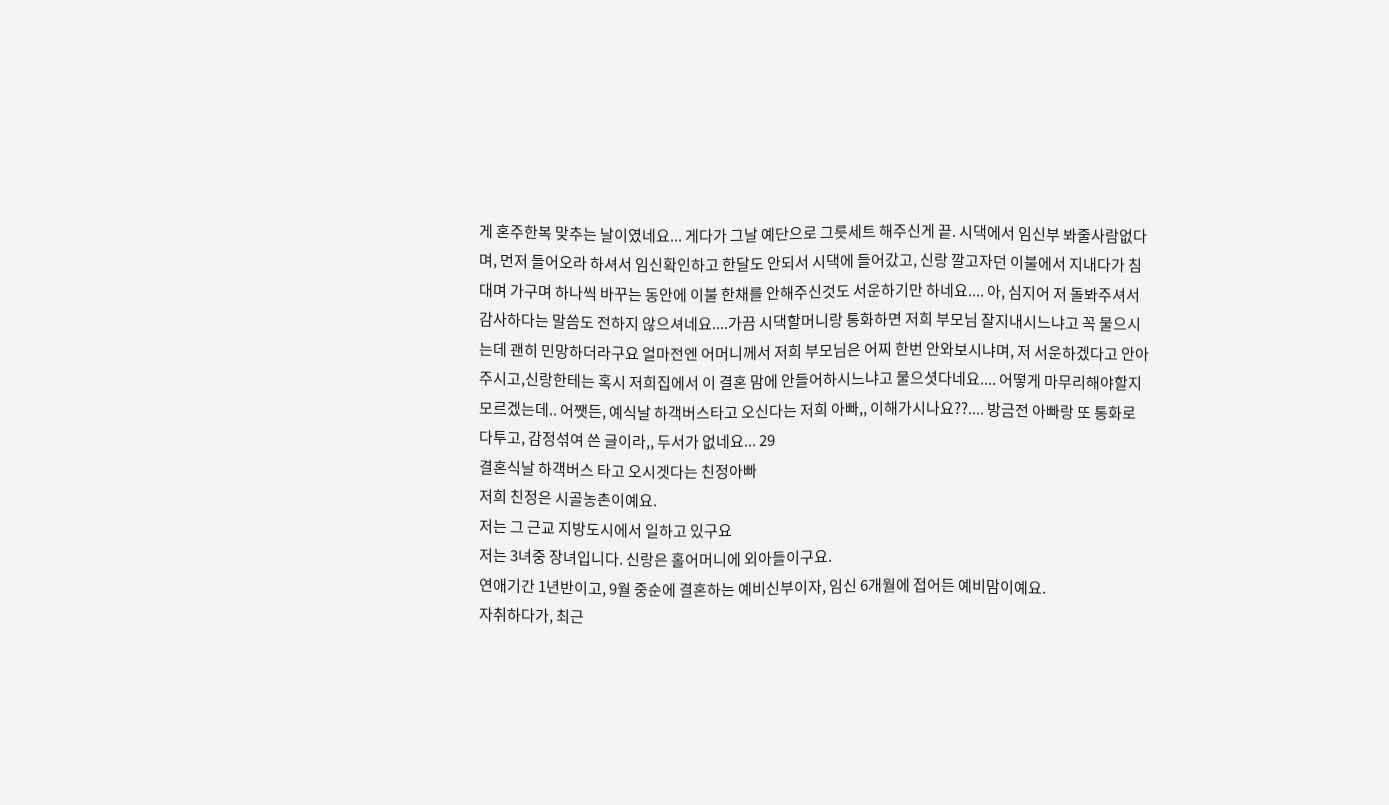게 혼주한복 맞추는 날이였네요... 게다가 그날 예단으로 그릇세트 해주신게 끝. 시댁에서 임신부 봐줄사람없다며, 먼저 들어오라 하셔서 임신확인하고 한달도 안되서 시댁에 들어갔고, 신랑 깔고자던 이불에서 지내다가 침대며 가구며 하나씩 바꾸는 동안에 이불 한채를 안해주신것도 서운하기만 하네요.... 아, 심지어 저 돌봐주셔서 감사하다는 말씀도 전하지 않으셔네요....가끔 시댁할머니랑 통화하면 저희 부모님 잘지내시느냐고 꼭 물으시는데 괜히 민망하더라구요 얼마전엔 어머니께서 저희 부모님은 어찌 한번 안와보시냐며, 저 서운하겠다고 안아주시고,신랑한테는 혹시 저희집에서 이 결혼 맘에 안들어하시느냐고 물으셧다네요.... 어떻게 마무리해야할지 모르겠는데.. 어쨋든, 예식날 하객버스타고 오신다는 저희 아빠,, 이해가시나요??.... 방금전 아빠랑 또 통화로 다투고, 감정섞여 쓴 글이라,, 두서가 없네요... 29
결혼식날 하객버스 타고 오시겟다는 친정아빠
저희 친정은 시골농촌이예요.
저는 그 근교 지방도시에서 일하고 있구요
저는 3녀중 장녀입니다. 신랑은 홀어머니에 외아들이구요.
연애기간 1년반이고, 9월 중순에 결혼하는 예비신부이자, 임신 6개월에 접어든 예비맘이예요.
자취하다가, 최근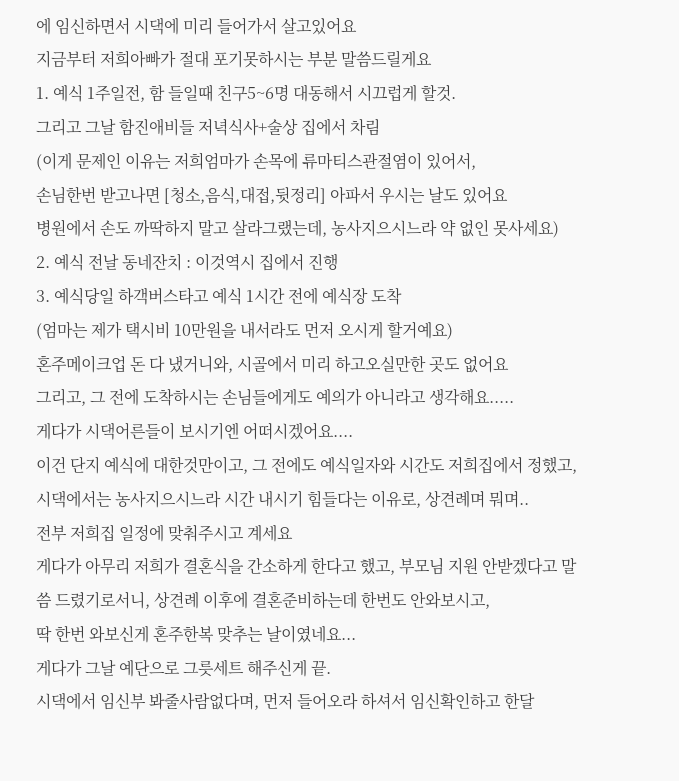에 임신하면서 시댁에 미리 들어가서 살고있어요
지금부터 저희아빠가 절대 포기못하시는 부분 말씀드릴게요
1. 예식 1주일전, 함 들일때 친구5~6명 대동해서 시끄럽게 할것.
그리고 그날 함진애비들 저녁식사+술상 집에서 차림
(이게 문제인 이유는 저희엄마가 손목에 류마티스관절염이 있어서,
손님한번 받고나면 [청소,음식,대접,뒷정리] 아파서 우시는 날도 있어요
병원에서 손도 까딱하지 말고 살라그랬는데, 농사지으시느라 약 없인 못사세요)
2. 예식 전날 동네잔치 : 이것역시 집에서 진행
3. 예식당일 하객버스타고 예식 1시간 전에 예식장 도착
(엄마는 제가 택시비 10만원을 내서라도 먼저 오시게 할거예요)
혼주메이크업 돈 다 냈거니와, 시골에서 미리 하고오실만한 곳도 없어요
그리고, 그 전에 도착하시는 손님들에게도 예의가 아니라고 생각해요.....
게다가 시댁어른들이 보시기엔 어떠시겠어요....
이건 단지 예식에 대한것만이고, 그 전에도 예식일자와 시간도 저희집에서 정했고,
시댁에서는 농사지으시느라 시간 내시기 힘들다는 이유로, 상견례며 뭐며..
전부 저희집 일정에 맞춰주시고 계세요
게다가 아무리 저희가 결혼식을 간소하게 한다고 했고, 부모님 지원 안받겠다고 말씀 드렸기로서니, 상견례 이후에 결혼준비하는데 한번도 안와보시고,
딱 한번 와보신게 혼주한복 맞추는 날이였네요...
게다가 그날 예단으로 그릇세트 해주신게 끝.
시댁에서 임신부 봐줄사람없다며, 먼저 들어오라 하셔서 임신확인하고 한달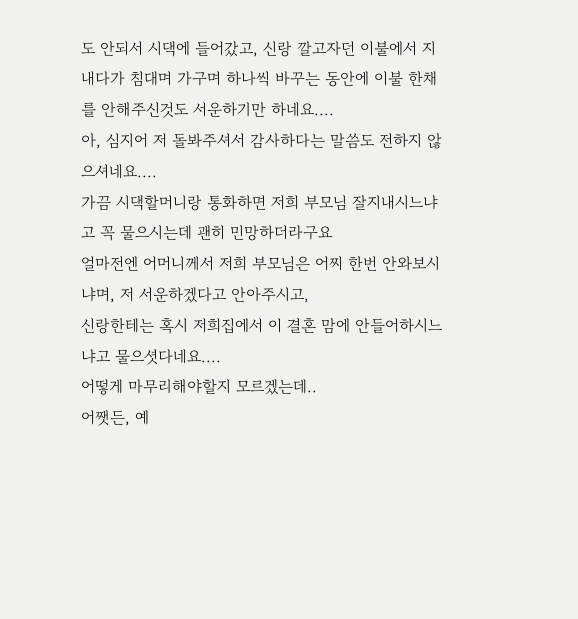도 안되서 시댁에 들어갔고, 신랑 깔고자던 이불에서 지내다가 침대며 가구며 하나씩 바꾸는 동안에 이불 한채를 안해주신것도 서운하기만 하네요....
아, 심지어 저 돌봐주셔서 감사하다는 말씀도 전하지 않으셔네요....
가끔 시댁할머니랑 통화하면 저희 부모님 잘지내시느냐고 꼭 물으시는데 괜히 민망하더라구요
얼마전엔 어머니께서 저희 부모님은 어찌 한번 안와보시냐며, 저 서운하겠다고 안아주시고,
신랑한테는 혹시 저희집에서 이 결혼 맘에 안들어하시느냐고 물으셧다네요....
어떻게 마무리해야할지 모르겠는데..
어쨋든, 예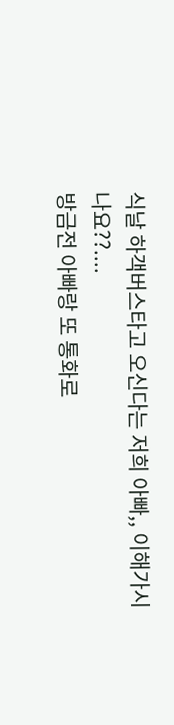식날 하객버스타고 오신다는 저희 아빠,, 이해가시나요??....
방금전 아빠랑 또 통화로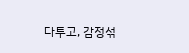다투고, 감정섞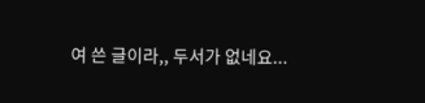여 쓴 글이라,, 두서가 없네요...